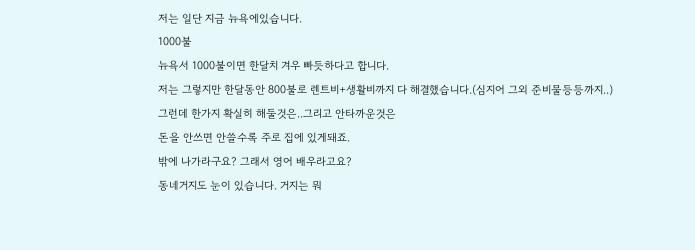저는 일단 지금 뉴욕에있습니다.
1000불
뉴욕서 1000불이면 한달치 겨우 빠듯하다고 합니다.
저는 그렇지만 한달동안 800불로 렌트비+생활비까지 다 해결했습니다.(심지어 그외 준비물등등까지..)
그런데 한가지 확실히 해둘것은..그리고 안타까운것은
돈을 안쓰면 안쓸수록 주로 집에 있게돼죠.
밖에 나가라구요? 그래서 영어 배우라고요?
동네거지도 눈이 있습니다. 거지는 뭐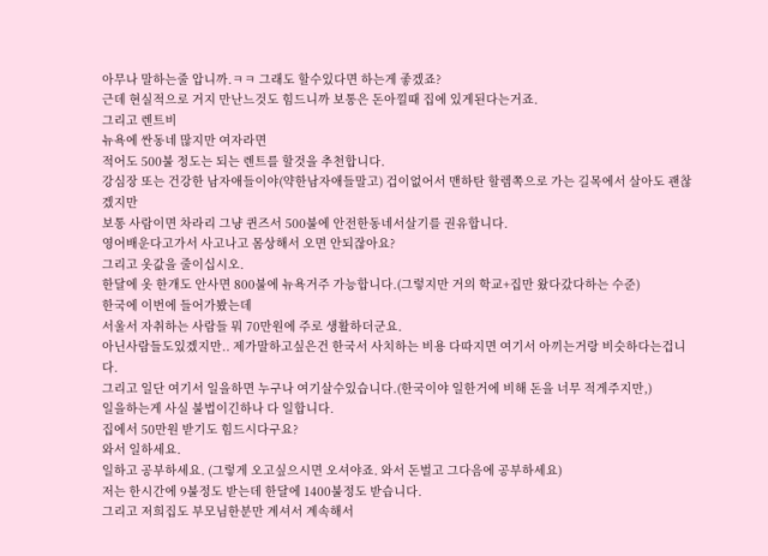아무나 말하는줄 압니까.ㅋㅋ 그래도 할수있다면 하는게 좋겠죠?
근데 현실적으로 거지 만난느것도 힘드니까 보통은 돈아낄때 집에 있게된다는거죠.
그리고 렌트비
뉴욕에 싼동네 많지만 여자라면
적어도 500불 정도는 되는 렌트를 할것을 추천합니다.
강심장 또는 건강한 남자애들이야(약한남자애들말고) 겁이없어서 맨하탄 할렘쪽으로 가는 길목에서 살아도 괜찮겠지만
보통 사람이면 차라리 그냥 퀸즈서 500불에 안전한동네서살기를 권유합니다.
영어배운다고가서 사고나고 몸상해서 오면 안되잖아요?
그리고 옷값을 줄이십시오.
한달에 옷 한개도 안사면 800불에 뉴욕거주 가능합니다.(그렇지만 거의 학교+집만 왔다갔다하는 수준)
한국에 이번에 들어가봤는데
서울서 자취하는 사람들 뭐 70만원에 주로 생활하더군요.
아닌사람들도있겠지만.. 제가말하고싶은건 한국서 사치하는 비용 다따지면 여기서 아끼는거랑 비슷하다는겁니다.
그리고 일단 여기서 일을하면 누구나 여기살수있습니다.(한국이야 일한거에 비해 돈을 너무 적게주지만,)
일을하는게 사실 불법이긴하나 다 일합니다.
집에서 50만원 받기도 힘드시다구요?
와서 일하세요.
일하고 공부하세요. (그렇게 오고싶으시면 오셔야죠. 와서 돈벌고 그다음에 공부하세요)
저는 한시간에 9불정도 받는데 한달에 1400불정도 받습니다.
그리고 저희집도 부모님한분만 계셔서 계속해서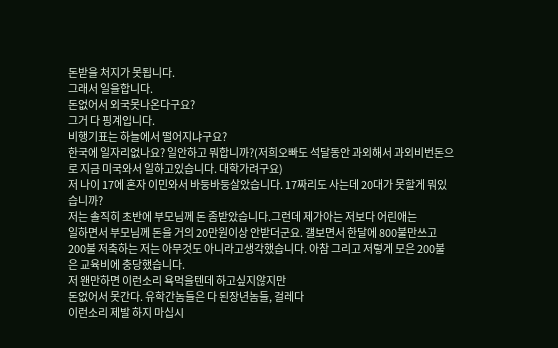돈받을 처지가 못됩니다.
그래서 일을합니다.
돈없어서 외국못나온다구요?
그거 다 핑계입니다.
비행기표는 하늘에서 떨어지냐구요?
한국에 일자리없나요? 일안하고 뭐합니까?(저희오빠도 석달동안 과외해서 과외비번돈으로 지금 미국와서 일하고있습니다. 대학가려구요)
저 나이 17에 혼자 이민와서 바둥바둥살았습니다. 17짜리도 사는데 20대가 못할게 뭐있습니까?
저는 솔직히 초반에 부모님께 돈 좀받았습니다.그런데 제가아는 저보다 어린애는
일하면서 부모님께 돈을 거의 20만원이상 안받더군요. 걜보면서 한달에 800불만쓰고 200불 저축하는 저는 아무것도 아니라고생각했습니다. 아참 그리고 저렇게 모은 200불은 교육비에 충당했습니다.
저 왠만하면 이런소리 욕먹을텐데 하고싶지않지만
돈없어서 못간다. 유학간놈들은 다 된장년놈들, 걸레다
이런소리 제발 하지 마십시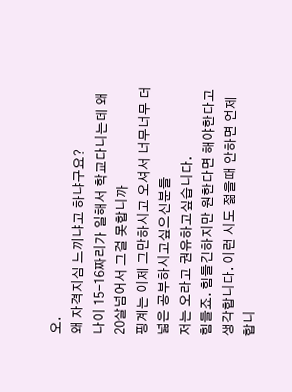오.
왜 자격지심 느끼냐고 하냐구요?
나이 15-16짜리가 일해서 학교다니는데 왜 20살넘어서 그걸 못합니까
핑계는 이제 그만하시고 오셔서 너무너무 더넓은 공부하시고싶으신분들
저는 오라고 권유하고싶습니다.
힘들죠. 힘들긴하지만 원한다면 해야한다고 생각합니다. 이런 시도 젊을때 안하면 언제합니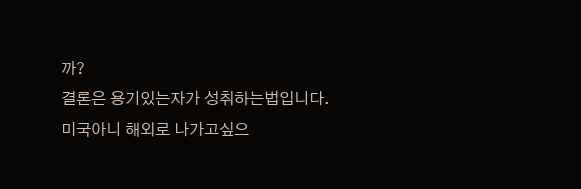까?
결론은 용기있는자가 성취하는법입니다.
미국아니 해외로 나가고싶으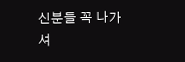신분들 꼭 나가셔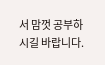서 맘껏 공부하시길 바랍니다.